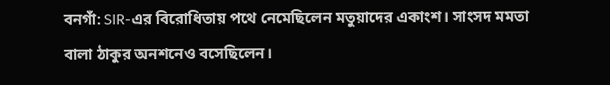বনগাঁ: SIR-এর বিরোধিতায় পথে নেমেছিলেন মতুয়াদের একাংশ। সাংসদ মমতা বালা ঠাকুর অনশনেও বসেছিলেন।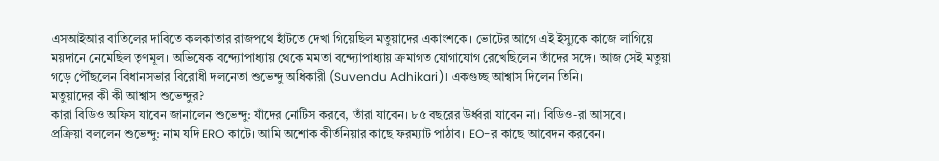এসআইআর বাতিলের দাবিতে কলকাতার রাজপথে হাঁটতে দেখা গিয়েছিল মতুয়াদের একাংশকে। ভোটের আগে এই ইস্যুকে কাজে লাগিয়ে ময়দানে নেমেছিল তৃণমূল। অভিষেক বন্দ্যোপাধ্যায় থেকে মমতা বন্দ্যোপাধ্যায় ক্রমাগত যোগাযোগ রেখেছিলেন তাঁদের সঙ্গে। আজ সেই মতুয়া গড়ে পৌঁছলেন বিধানসভার বিরোধী দলনেতা শুভেন্দু অধিকারী (Suvendu Adhikari)। একগুচ্ছ আশ্বাস দিলেন তিনি।
মতুয়াদের কী কী আশ্বাস শুভেন্দুর?
কারা বিডিও অফিস যাবেন জানালেন শুভেন্দু: যাঁদের নোটিস করবে, তাঁরা যাবেন। ৮৫ বছরের উর্ধ্বরা যাবেন না। বিডিও-রা আসবে।
প্রক্রিয়া বললেন শুভেন্দু: নাম যদি ERO কাটে। আমি অশোক কীর্তনিয়ার কাছে ফরম্যাট পাঠাব। EO-র কাছে আবেদন করবেন।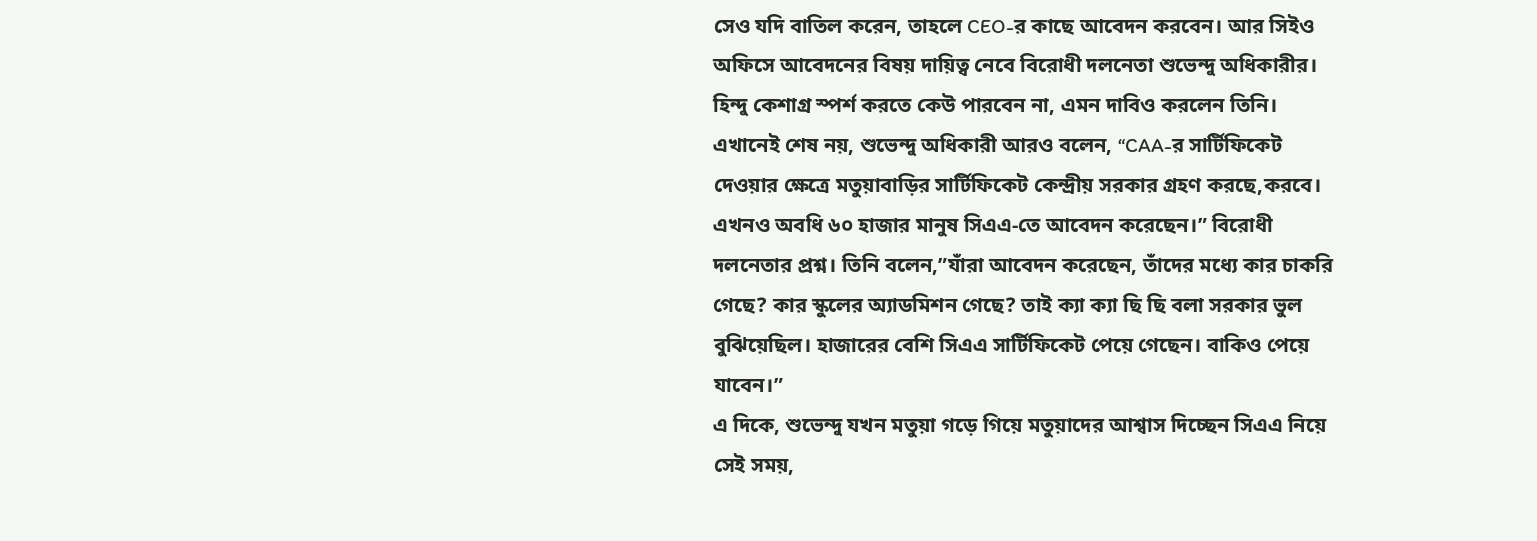সেও যদি বাতিল করেন, তাহলে CEO-র কাছে আবেদন করবেন। আর সিইও অফিসে আবেদনের বিষয় দায়িত্ব নেবে বিরোধী দলনেতা শুভেন্দু অধিকারীর।
হিন্দু কেশাগ্র স্পর্শ করতে কেউ পারবেন না, এমন দাবিও করলেন তিনি।
এখানেই শেষ নয়, শুভেন্দু অধিকারী আরও বলেন, “CAA-র সার্টিফিকেট দেওয়ার ক্ষেত্রে মতুয়াবাড়ির সার্টিফিকেট কেন্দ্রীয় সরকার গ্রহণ করছে,করবে। এখনও অবধি ৬০ হাজার মানুষ সিএএ-তে আবেদন করেছেন।” বিরোধী দলনেতার প্রশ্ন। তিনি বলেন,”যাঁরা আবেদন করেছেন, তাঁদের মধ্যে কার চাকরি গেছে? কার স্কুলের অ্যাডমিশন গেছে? তাই ক্যা ক্যা ছি ছি বলা সরকার ভুল বুঝিয়েছিল। হাজারের বেশি সিএএ সার্টিফিকেট পেয়ে গেছেন। বাকিও পেয়ে যাবেন।”
এ দিকে, শুভেন্দু যখন মতুয়া গড়ে গিয়ে মতুয়াদের আশ্বাস দিচ্ছেন সিএএ নিয়ে সেই সময়,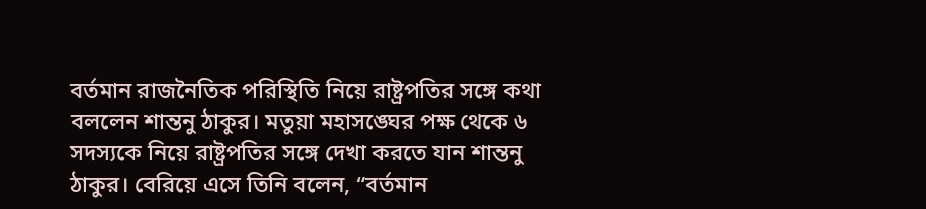বর্তমান রাজনৈতিক পরিস্থিতি নিয়ে রাষ্ট্রপতির সঙ্গে কথা বললেন শান্তনু ঠাকুর। মতুয়া মহাসঙ্ঘের পক্ষ থেকে ৬ সদস্যকে নিয়ে রাষ্ট্রপতির সঙ্গে দেখা করতে যান শান্তনু ঠাকুর। বেরিয়ে এসে তিনি বলেন, “বর্তমান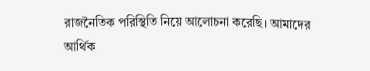রাজনৈতিক পরিস্থিতি নিয়ে আলোচনা করেছি। আমাদের আর্থিক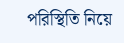পরিস্থিতি নিয়ে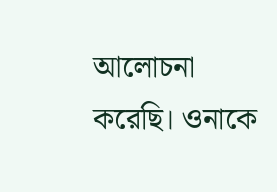আলোচনা করেছি। ওনাকে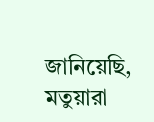জানিয়েছি, মতুয়ারা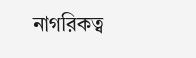নাগরিকত্ব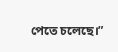পেতে চলেছে।”